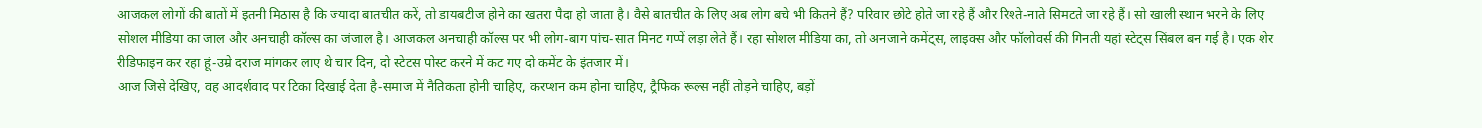आजकल लोगों की बातों में इतनी मिठास है कि ज्यादा बातचीत करें, तो डायबटीज होने का खतरा पैदा हो जाता है। वैसे बातचीत के लिए अब लोग बचे भी कितने हैं? परिवार छोटे होते जा रहे हैं और रिश्ते-नाते सिमटते जा रहे हैं। सो खाली स्थान भरने के लिए सोशल मीडिया का जाल और अनचाही कॉल्स का जंजाल है। आजकल अनचाही कॉल्स पर भी लोग-बाग पांच-सात मिनट गप्पें लड़ा लेते हैं। रहा सोशल मीडिया का, तो अनजाने कमेंट्स, लाइक्स और फॉलोवर्स की गिनती यहां स्टेट्स सिंबल बन गई है। एक शेर रीडिफाइन कर रहा हूं-उम्रे दराज मांगकर लाए थे चार दिन, दो स्टेटस पोस्ट करने में कट गए दो कमेंट के इंतजार में।
आज जिसे देखिए, वह आदर्शवाद पर टिका दिखाई देता है-समाज में नैतिकता होनी चाहिए, करप्शन कम होना चाहिए, ट्रैफिक रूल्स नहीं तोड़ने चाहिए, बड़ों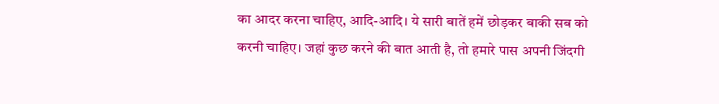का आदर करना चाहिए, आदि-आदि। ये सारी बातें हमें छोड़कर बाकी सब को करनी चाहिए। जहां कुछ करने की बात आती है, तो हमारे पास अपनी जिंदगी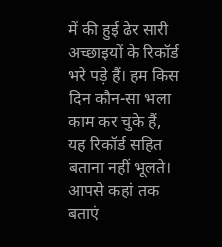में की हुई ढेर सारी अच्छाइयों के रिकॉर्ड भरे पड़े हैं। हम किस दिन कौन-सा भला काम कर चुके हैं, यह रिकॉर्ड सहित बताना नहीं भूलते।
आपसे कहां तक बताएं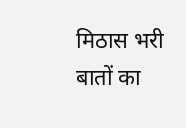मिठास भरी बातों का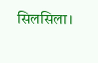सिलसिला।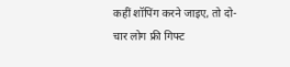कहीं शॉपिंग करने जाइए, तो दो-चार लोग फ्री गिफ्ट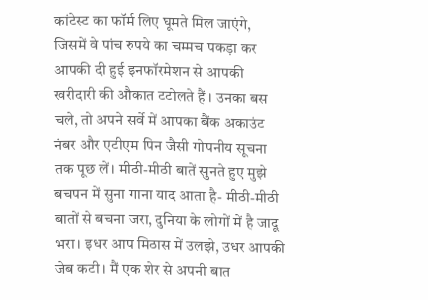कांटेस्ट का फॉर्म लिए घूमते मिल जाएंगे, जिसमें वे पांच रुपये का चम्मच पकड़ा कर आपकी दी हुई इनफॉरमेशन से आपकी खरीदारी की औकात टटोलते हैं। उनका बस चले, तो अपने सर्वे में आपका बैंक अकाउंट नंबर और एटीएम पिन जैसी गोपनीय सूचना तक पूछ लें। मीठी-मीठी बातें सुनते हुए मुझे बचपन में सुना गाना याद आता है- मीठी-मीठी बातों से बचना जरा, दुनिया के लोगों में है जादू भरा। इधर आप मिठास में उलझे, उधर आपकी जेब कटी। मैं एक शेर से अपनी बात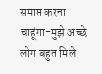समाप्त करना चाहूंगा-मुझे अच्छे लोग बहुत मिले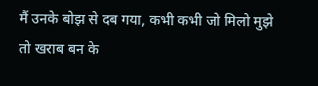मैं उनके बोझ से दब गया, कभी कभी जो मिलो मुझे तो खराब बन के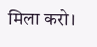मिला करो।